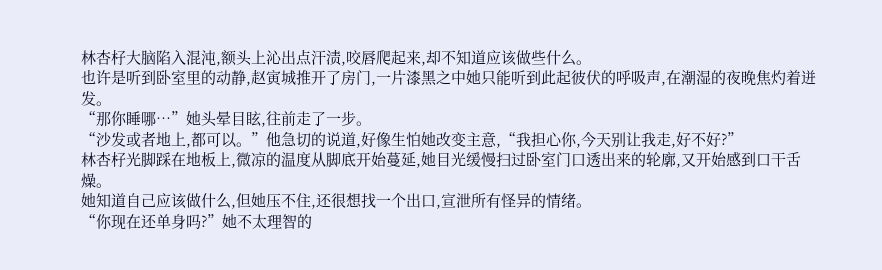林杏杍大脑陷入混沌,额头上沁出点汗渍,咬唇爬起来,却不知道应该做些什么。
也许是听到卧室里的动静,赵寅城推开了房门,一片漆黑之中她只能听到此起彼伏的呼吸声,在潮湿的夜晚焦灼着迸发。
“那你睡哪…”她头晕目眩,往前走了一步。
“沙发或者地上,都可以。”他急切的说道,好像生怕她改变主意,“我担心你,今天别让我走,好不好?”
林杏杍光脚踩在地板上,微凉的温度从脚底开始蔓延,她目光缓慢扫过卧室门口透出来的轮廓,又开始感到口干舌燥。
她知道自己应该做什么,但她压不住,还很想找一个出口,宣泄所有怪异的情绪。
“你现在还单身吗?”她不太理智的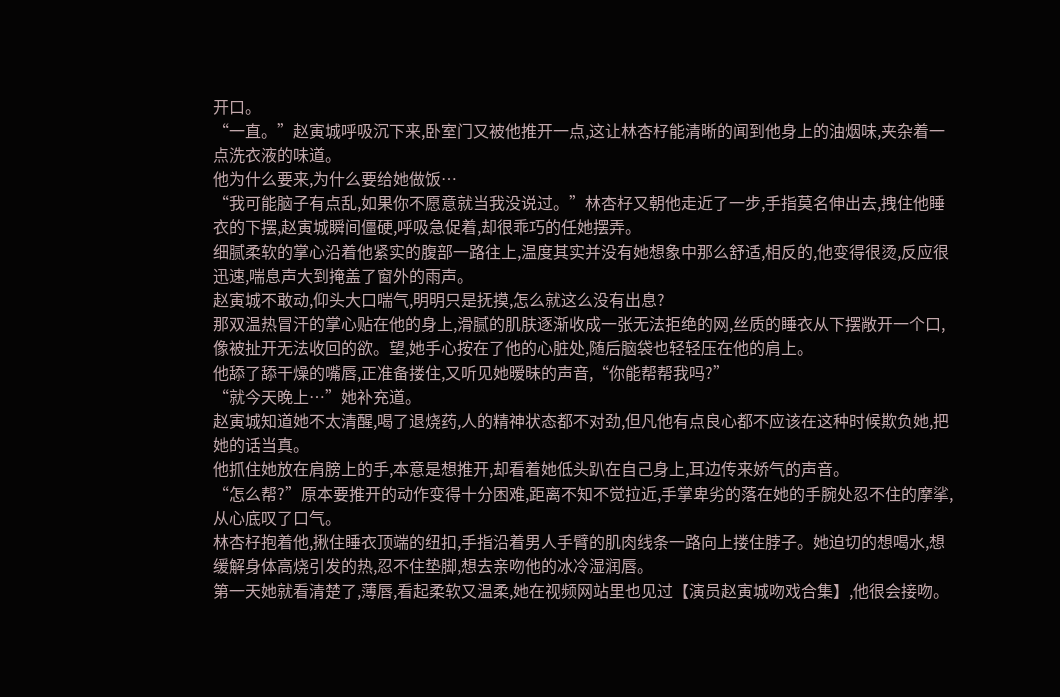开口。
“一直。”赵寅城呼吸沉下来,卧室门又被他推开一点,这让林杏杍能清晰的闻到他身上的油烟味,夹杂着一点洗衣液的味道。
他为什么要来,为什么要给她做饭…
“我可能脑子有点乱,如果你不愿意就当我没说过。”林杏杍又朝他走近了一步,手指莫名伸出去,拽住他睡衣的下摆,赵寅城瞬间僵硬,呼吸急促着,却很乖巧的任她摆弄。
细腻柔软的掌心沿着他紧实的腹部一路往上,温度其实并没有她想象中那么舒适,相反的,他变得很烫,反应很迅速,喘息声大到掩盖了窗外的雨声。
赵寅城不敢动,仰头大口喘气,明明只是抚摸,怎么就这么没有出息?
那双温热冒汗的掌心贴在他的身上,滑腻的肌肤逐渐收成一张无法拒绝的网,丝质的睡衣从下摆敞开一个口,像被扯开无法收回的欲。望,她手心按在了他的心脏处,随后脑袋也轻轻压在他的肩上。
他舔了舔干燥的嘴唇,正准备搂住,又听见她暧昧的声音,“你能帮帮我吗?”
“就今天晚上…”她补充道。
赵寅城知道她不太清醒,喝了退烧药,人的精神状态都不对劲,但凡他有点良心都不应该在这种时候欺负她,把她的话当真。
他抓住她放在肩膀上的手,本意是想推开,却看着她低头趴在自己身上,耳边传来娇气的声音。
“怎么帮?”原本要推开的动作变得十分困难,距离不知不觉拉近,手掌卑劣的落在她的手腕处忍不住的摩挲,从心底叹了口气。
林杏杍抱着他,揪住睡衣顶端的纽扣,手指沿着男人手臂的肌肉线条一路向上搂住脖子。她迫切的想喝水,想缓解身体高烧引发的热,忍不住垫脚,想去亲吻他的冰冷湿润唇。
第一天她就看清楚了,薄唇,看起柔软又温柔,她在视频网站里也见过【演员赵寅城吻戏合集】,他很会接吻。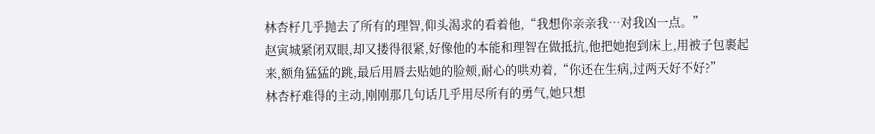林杏杍几乎抛去了所有的理智,仰头渴求的看着他,“我想你亲亲我…对我凶一点。”
赵寅城紧闭双眼,却又搂得很紧,好像他的本能和理智在做抵抗,他把她抱到床上,用被子包裹起来,额角猛猛的跳,最后用唇去贴她的脸颊,耐心的哄劝着,“你还在生病,过两天好不好?”
林杏杍难得的主动,刚刚那几句话几乎用尽所有的勇气,她只想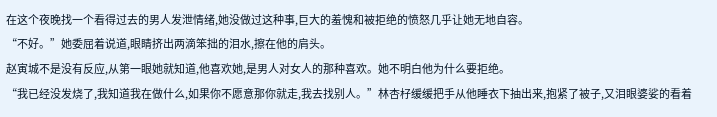在这个夜晚找一个看得过去的男人发泄情绪,她没做过这种事,巨大的羞愧和被拒绝的愤怒几乎让她无地自容。
“不好。”她委屈着说道,眼睛挤出两滴笨拙的泪水,擦在他的肩头。
赵寅城不是没有反应,从第一眼她就知道,他喜欢她,是男人对女人的那种喜欢。她不明白他为什么要拒绝。
“我已经没发烧了,我知道我在做什么,如果你不愿意那你就走,我去找别人。”林杏杍缓缓把手从他睡衣下抽出来,抱紧了被子,又泪眼婆娑的看着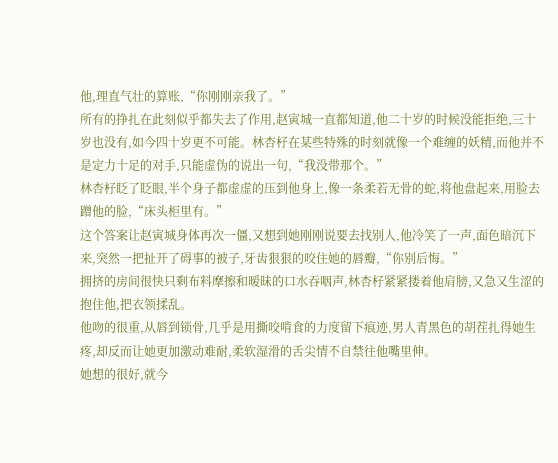他,理直气壮的算账,“你刚刚亲我了。”
所有的挣扎在此刻似乎都失去了作用,赵寅城一直都知道,他二十岁的时候没能拒绝,三十岁也没有,如今四十岁更不可能。林杏杍在某些特殊的时刻就像一个难缠的妖精,而他并不是定力十足的对手,只能虚伪的说出一句,“我没带那个。”
林杏杍眨了眨眼,半个身子都虚虚的压到他身上,像一条柔若无骨的蛇,将他盘起来,用脸去蹭他的脸,“床头柜里有。”
这个答案让赵寅城身体再次一僵,又想到她刚刚说要去找别人,他冷笑了一声,面色暗沉下来,突然一把扯开了碍事的被子,牙齿狠狠的咬住她的唇瓣,“你别后悔。”
拥挤的房间很快只剩布料摩擦和暧昧的口水吞咽声,林杏杍紧紧搂着他肩膀,又急又生涩的抱住他,把衣领揉乱。
他吻的很重,从唇到锁骨,几乎是用撕咬啃食的力度留下痕迹,男人青黑色的胡茬扎得她生疼,却反而让她更加激动难耐,柔软湿滑的舌尖情不自禁往他嘴里伸。
她想的很好,就今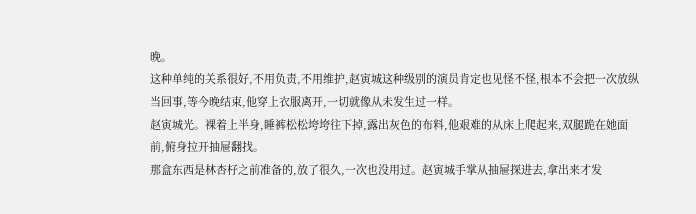晚。
这种单纯的关系很好,不用负责,不用维护,赵寅城这种级别的演员肯定也见怪不怪,根本不会把一次放纵当回事,等今晚结束,他穿上衣服离开,一切就像从未发生过一样。
赵寅城光。裸着上半身,睡裤松松垮垮往下掉,露出灰色的布料,他艰难的从床上爬起来,双腿跪在她面前,俯身拉开抽屉翻找。
那盒东西是林杏杍之前准备的,放了很久,一次也没用过。赵寅城手掌从抽屉探进去,拿出来才发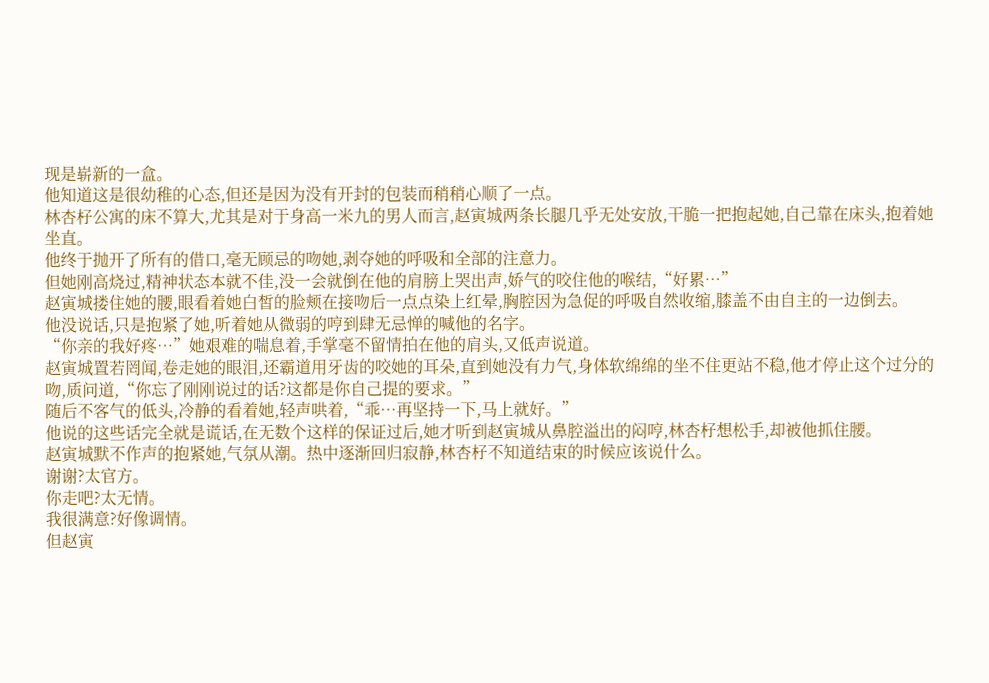现是崭新的一盒。
他知道这是很幼稚的心态,但还是因为没有开封的包装而稍稍心顺了一点。
林杏杍公寓的床不算大,尤其是对于身高一米九的男人而言,赵寅城两条长腿几乎无处安放,干脆一把抱起她,自己靠在床头,抱着她坐直。
他终于抛开了所有的借口,毫无顾忌的吻她,剥夺她的呼吸和全部的注意力。
但她刚高烧过,精神状态本就不佳,没一会就倒在他的肩膀上哭出声,娇气的咬住他的喉结,“好累…”
赵寅城搂住她的腰,眼看着她白皙的脸颊在接吻后一点点染上红晕,胸腔因为急促的呼吸自然收缩,膝盖不由自主的一边倒去。
他没说话,只是抱紧了她,听着她从微弱的哼到肆无忌惮的喊他的名字。
“你亲的我好疼…”她艰难的喘息着,手掌毫不留情拍在他的肩头,又低声说道。
赵寅城置若罔闻,卷走她的眼泪,还霸道用牙齿的咬她的耳朵,直到她没有力气,身体软绵绵的坐不住更站不稳,他才停止这个过分的吻,质问道,“你忘了刚刚说过的话?这都是你自己提的要求。”
随后不客气的低头,冷静的看着她,轻声哄着,“乖…再坚持一下,马上就好。”
他说的这些话完全就是谎话,在无数个这样的保证过后,她才听到赵寅城从鼻腔溢出的闷哼,林杏杍想松手,却被他抓住腰。
赵寅城默不作声的抱紧她,气氛从潮。热中逐渐回归寂静,林杏杍不知道结束的时候应该说什么。
谢谢?太官方。
你走吧?太无情。
我很满意?好像调情。
但赵寅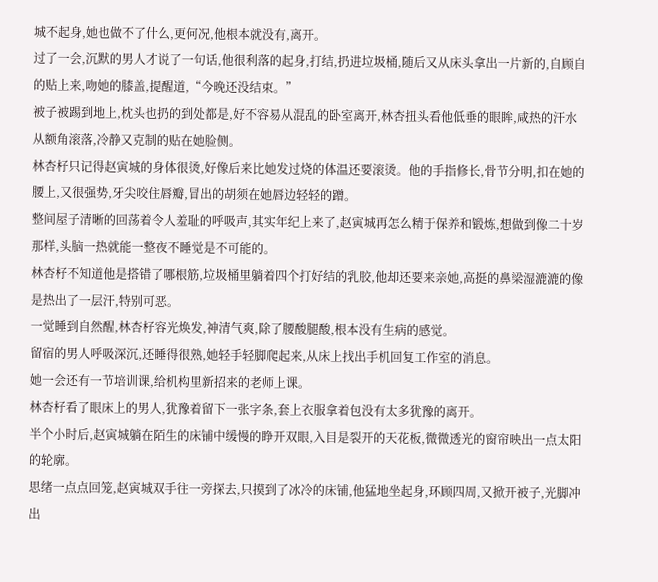城不起身,她也做不了什么,更何况,他根本就没有,离开。
过了一会,沉默的男人才说了一句话,他很利落的起身,打结,扔进垃圾桶,随后又从床头拿出一片新的,自顾自的贴上来,吻她的膝盖,提醒道,“今晚还没结束。”
被子被踢到地上,枕头也扔的到处都是,好不容易从混乱的卧室离开,林杏扭头看他低垂的眼眸,咸热的汗水从额角滚落,冷静又克制的贴在她脸侧。
林杏杍只记得赵寅城的身体很烫,好像后来比她发过烧的体温还要滚烫。他的手指修长,骨节分明,扣在她的腰上,又很强势,牙尖咬住唇瓣,冒出的胡须在她唇边轻轻的蹭。
整间屋子清晰的回荡着令人羞耻的呼吸声,其实年纪上来了,赵寅城再怎么精于保养和锻炼,想做到像二十岁那样,头脑一热就能一整夜不睡觉是不可能的。
林杏杍不知道他是搭错了哪根筋,垃圾桶里躺着四个打好结的乳胶,他却还要来亲她,高挺的鼻梁湿漉漉的像是热出了一层汗,特别可恶。
一觉睡到自然醒,林杏杍容光焕发,神清气爽,除了腰酸腿酸,根本没有生病的感觉。
留宿的男人呼吸深沉,还睡得很熟,她轻手轻脚爬起来,从床上找出手机回复工作室的消息。
她一会还有一节培训课,给机构里新招来的老师上课。
林杏杍看了眼床上的男人,犹豫着留下一张字条,套上衣服拿着包没有太多犹豫的离开。
半个小时后,赵寅城躺在陌生的床铺中缓慢的睁开双眼,入目是裂开的天花板,微微透光的窗帘映出一点太阳的轮廓。
思绪一点点回笼,赵寅城双手往一旁探去,只摸到了冰冷的床铺,他猛地坐起身,环顾四周,又掀开被子,光脚冲出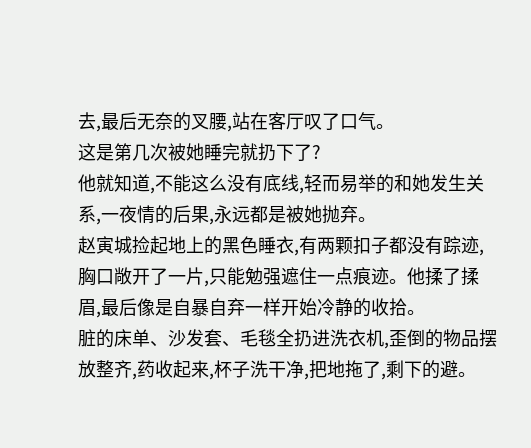去,最后无奈的叉腰,站在客厅叹了口气。
这是第几次被她睡完就扔下了?
他就知道,不能这么没有底线,轻而易举的和她发生关系,一夜情的后果,永远都是被她抛弃。
赵寅城捡起地上的黑色睡衣,有两颗扣子都没有踪迹,胸口敞开了一片,只能勉强遮住一点痕迹。他揉了揉眉,最后像是自暴自弃一样开始冷静的收拾。
脏的床单、沙发套、毛毯全扔进洗衣机,歪倒的物品摆放整齐,药收起来,杯子洗干净,把地拖了,剩下的避。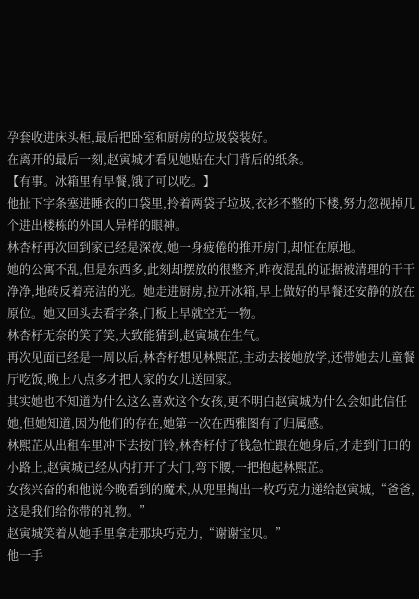孕套收进床头柜,最后把卧室和厨房的垃圾袋装好。
在离开的最后一刻,赵寅城才看见她贴在大门背后的纸条。
【有事。冰箱里有早餐,饿了可以吃。】
他扯下字条塞进睡衣的口袋里,拎着两袋子垃圾,衣衫不整的下楼,努力忽视掉几个进出楼栋的外国人异样的眼神。
林杏杍再次回到家已经是深夜,她一身疲倦的推开房门,却怔在原地。
她的公寓不乱,但是东西多,此刻却摆放的很整齐,昨夜混乱的证据被清理的干干净净,地砖反着亮洁的光。她走进厨房,拉开冰箱,早上做好的早餐还安静的放在原位。她又回头去看字条,门板上早就空无一物。
林杏杍无奈的笑了笑,大致能猜到,赵寅城在生气。
再次见面已经是一周以后,林杏杍想见林熙芷,主动去接她放学,还带她去儿童餐厅吃饭,晚上八点多才把人家的女儿送回家。
其实她也不知道为什么这么喜欢这个女孩,更不明白赵寅城为什么会如此信任她,但她知道,因为他们的存在,她第一次在西雅图有了归属感。
林熙芷从出租车里冲下去按门铃,林杏杍付了钱急忙跟在她身后,才走到门口的小路上,赵寅城已经从内打开了大门,弯下腰,一把抱起林熙芷。
女孩兴奋的和他说今晚看到的魔术,从兜里掏出一枚巧克力递给赵寅城,“爸爸,这是我们给你带的礼物。”
赵寅城笑着从她手里拿走那块巧克力,“谢谢宝贝。”
他一手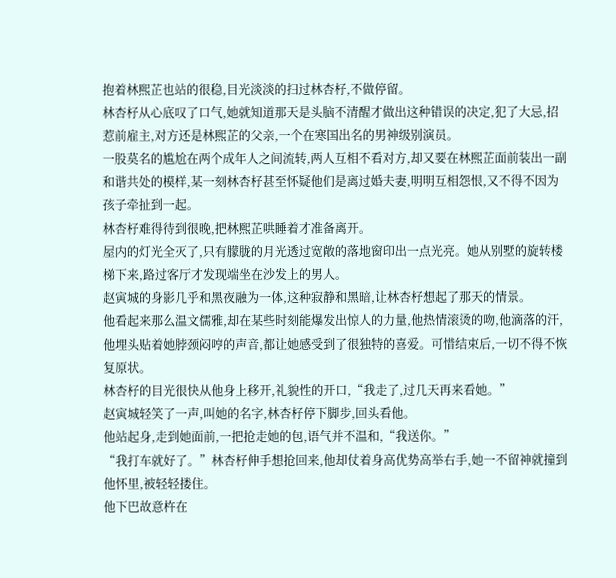抱着林熙芷也站的很稳,目光淡淡的扫过林杏杍,不做停留。
林杏杍从心底叹了口气,她就知道那天是头脑不清醒才做出这种错误的决定,犯了大忌,招惹前雇主,对方还是林熙芷的父亲,一个在寒国出名的男神级别演员。
一股莫名的尴尬在两个成年人之间流转,两人互相不看对方,却又要在林熙芷面前装出一副和谐共处的模样,某一刻林杏杍甚至怀疑他们是离过婚夫妻,明明互相怨恨,又不得不因为孩子牵扯到一起。
林杏杍难得待到很晚,把林熙芷哄睡着才准备离开。
屋内的灯光全灭了,只有朦胧的月光透过宽敞的落地窗印出一点光亮。她从别墅的旋转楼梯下来,路过客厅才发现端坐在沙发上的男人。
赵寅城的身影几乎和黑夜融为一体,这种寂静和黑暗,让林杏杍想起了那天的情景。
他看起来那么温文儒雅,却在某些时刻能爆发出惊人的力量,他热情滚烫的吻,他滴落的汗,他埋头贴着她脖颈闷哼的声音,都让她感受到了很独特的喜爱。可惜结束后,一切不得不恢复原状。
林杏杍的目光很快从他身上移开,礼貌性的开口,“我走了,过几天再来看她。”
赵寅城轻笑了一声,叫她的名字,林杏杍停下脚步,回头看他。
他站起身,走到她面前,一把抢走她的包,语气并不温和,“我送你。”
“我打车就好了。”林杏杍伸手想抢回来,他却仗着身高优势高举右手,她一不留神就撞到他怀里,被轻轻搂住。
他下巴故意杵在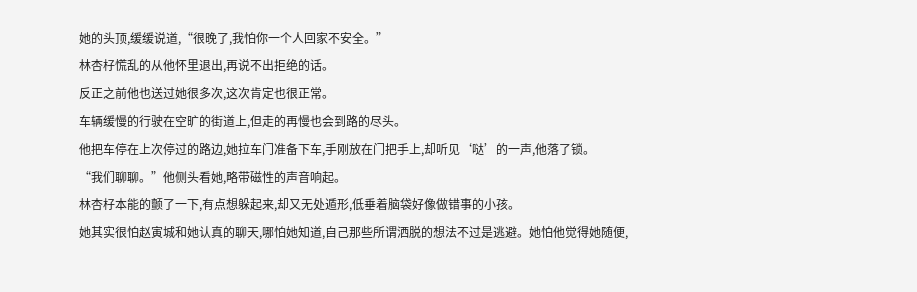她的头顶,缓缓说道,“很晚了,我怕你一个人回家不安全。”
林杏杍慌乱的从他怀里退出,再说不出拒绝的话。
反正之前他也送过她很多次,这次肯定也很正常。
车辆缓慢的行驶在空旷的街道上,但走的再慢也会到路的尽头。
他把车停在上次停过的路边,她拉车门准备下车,手刚放在门把手上,却听见‘哒’的一声,他落了锁。
“我们聊聊。”他侧头看她,略带磁性的声音响起。
林杏杍本能的颤了一下,有点想躲起来,却又无处遁形,低垂着脑袋好像做错事的小孩。
她其实很怕赵寅城和她认真的聊天,哪怕她知道,自己那些所谓洒脱的想法不过是逃避。她怕他觉得她随便,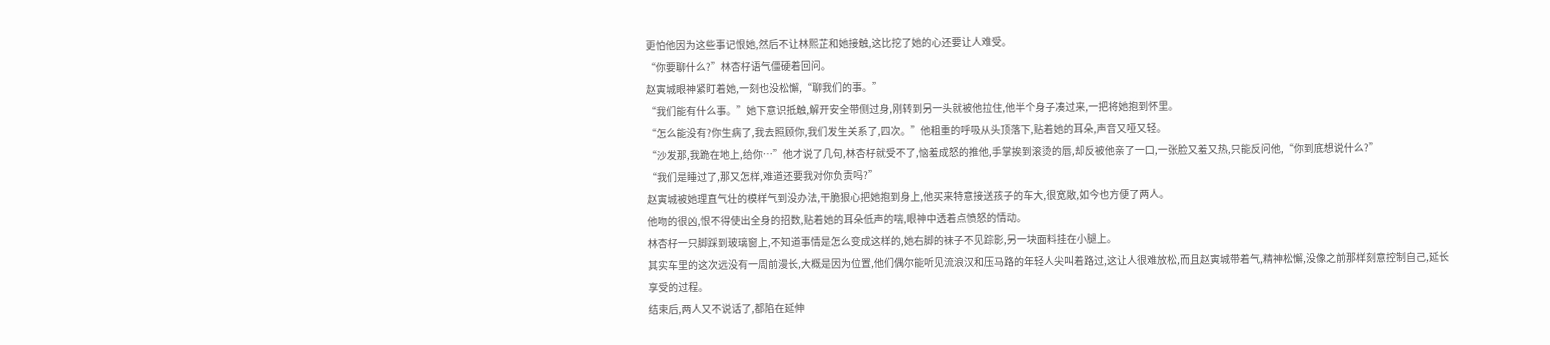更怕他因为这些事记恨她,然后不让林熙芷和她接触,这比挖了她的心还要让人难受。
“你要聊什么?”林杏杍语气僵硬着回问。
赵寅城眼神紧盯着她,一刻也没松懈,“聊我们的事。”
“我们能有什么事。”她下意识抵触,解开安全带侧过身,刚转到另一头就被他拉住,他半个身子凑过来,一把将她抱到怀里。
“怎么能没有?你生病了,我去照顾你,我们发生关系了,四次。”他粗重的呼吸从头顶落下,贴着她的耳朵,声音又哑又轻。
“沙发那,我跪在地上,给你…”他才说了几句,林杏杍就受不了,恼羞成怒的推他,手掌挨到滚烫的唇,却反被他亲了一口,一张脸又羞又热,只能反问他,“你到底想说什么?”
“我们是睡过了,那又怎样,难道还要我对你负责吗?”
赵寅城被她理直气壮的模样气到没办法,干脆狠心把她抱到身上,他买来特意接送孩子的车大,很宽敞,如今也方便了两人。
他吻的很凶,恨不得使出全身的招数,贴着她的耳朵低声的喘,眼神中透着点愤怒的情动。
林杏杍一只脚踩到玻璃窗上,不知道事情是怎么变成这样的,她右脚的袜子不见踪影,另一块面料挂在小腿上。
其实车里的这次远没有一周前漫长,大概是因为位置,他们偶尔能听见流浪汉和压马路的年轻人尖叫着路过,这让人很难放松,而且赵寅城带着气,精神松懈,没像之前那样刻意控制自己,延长享受的过程。
结束后,两人又不说话了,都陷在延伸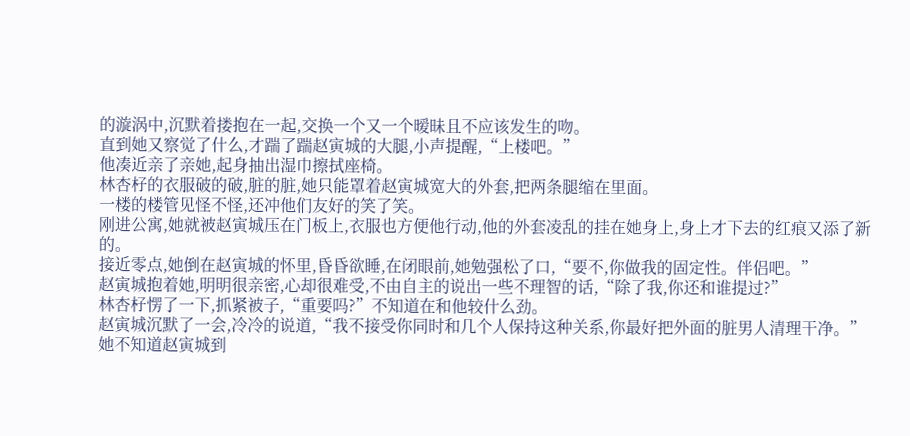的漩涡中,沉默着搂抱在一起,交换一个又一个暧昧且不应该发生的吻。
直到她又察觉了什么,才踹了踹赵寅城的大腿,小声提醒,“上楼吧。”
他凑近亲了亲她,起身抽出湿巾擦拭座椅。
林杏杍的衣服破的破,脏的脏,她只能罩着赵寅城宽大的外套,把两条腿缩在里面。
一楼的楼管见怪不怪,还冲他们友好的笑了笑。
刚进公寓,她就被赵寅城压在门板上,衣服也方便他行动,他的外套凌乱的挂在她身上,身上才下去的红痕又添了新的。
接近零点,她倒在赵寅城的怀里,昏昏欲睡,在闭眼前,她勉强松了口,“要不,你做我的固定性。伴侣吧。”
赵寅城抱着她,明明很亲密,心却很难受,不由自主的说出一些不理智的话,“除了我,你还和谁提过?”
林杏杍愣了一下,抓紧被子,“重要吗?”不知道在和他较什么劲。
赵寅城沉默了一会,冷冷的说道,“我不接受你同时和几个人保持这种关系,你最好把外面的脏男人清理干净。”
她不知道赵寅城到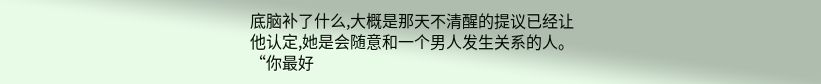底脑补了什么,大概是那天不清醒的提议已经让他认定,她是会随意和一个男人发生关系的人。
“你最好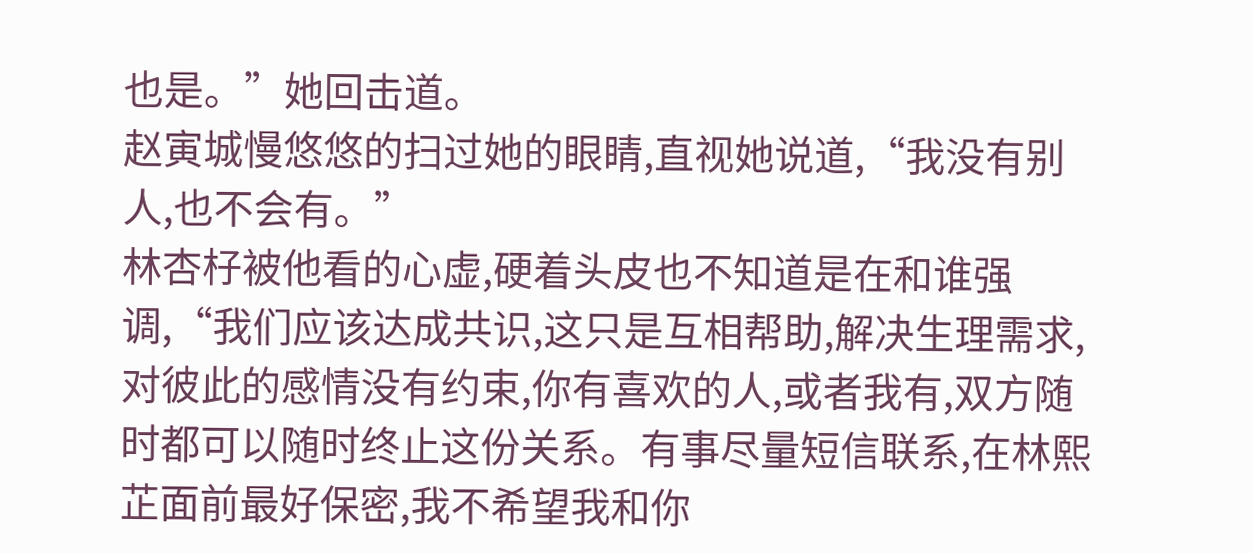也是。”她回击道。
赵寅城慢悠悠的扫过她的眼睛,直视她说道,“我没有别人,也不会有。”
林杏杍被他看的心虚,硬着头皮也不知道是在和谁强调,“我们应该达成共识,这只是互相帮助,解决生理需求,对彼此的感情没有约束,你有喜欢的人,或者我有,双方随时都可以随时终止这份关系。有事尽量短信联系,在林熙芷面前最好保密,我不希望我和你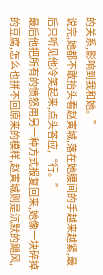的关系,影响到我和她。”
说完,她都不敢抬头看赵寅城,落在她腰间的手越来越紧,最后只听见他冷笑起来,点头答应,“行。”
最后他把所有的愤怒用另一种方式报复回来,她像一块碎掉的豆腐,怎么也拼不回原来的模样,赵寅城则是沉默的飓风,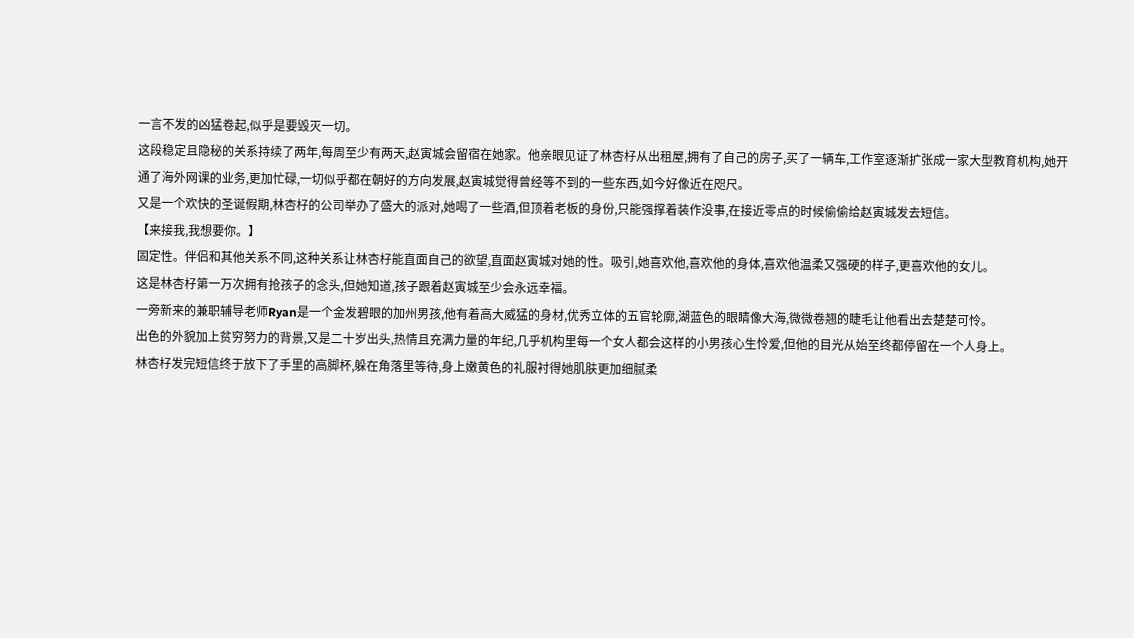一言不发的凶猛卷起,似乎是要毁灭一切。
这段稳定且隐秘的关系持续了两年,每周至少有两天,赵寅城会留宿在她家。他亲眼见证了林杏杍从出租屋,拥有了自己的房子,买了一辆车,工作室逐渐扩张成一家大型教育机构,她开通了海外网课的业务,更加忙碌,一切似乎都在朝好的方向发展,赵寅城觉得曾经等不到的一些东西,如今好像近在咫尺。
又是一个欢快的圣诞假期,林杏杍的公司举办了盛大的派对,她喝了一些酒,但顶着老板的身份,只能强撑着装作没事,在接近零点的时候偷偷给赵寅城发去短信。
【来接我,我想要你。】
固定性。伴侣和其他关系不同,这种关系让林杏杍能直面自己的欲望,直面赵寅城对她的性。吸引,她喜欢他,喜欢他的身体,喜欢他温柔又强硬的样子,更喜欢他的女儿。
这是林杏杍第一万次拥有抢孩子的念头,但她知道,孩子跟着赵寅城至少会永远幸福。
一旁新来的兼职辅导老师Ryan是一个金发碧眼的加州男孩,他有着高大威猛的身材,优秀立体的五官轮廓,湖蓝色的眼睛像大海,微微卷翘的睫毛让他看出去楚楚可怜。
出色的外貌加上贫穷努力的背景,又是二十岁出头,热情且充满力量的年纪,几乎机构里每一个女人都会这样的小男孩心生怜爱,但他的目光从始至终都停留在一个人身上。
林杏杍发完短信终于放下了手里的高脚杯,躲在角落里等待,身上嫩黄色的礼服衬得她肌肤更加细腻柔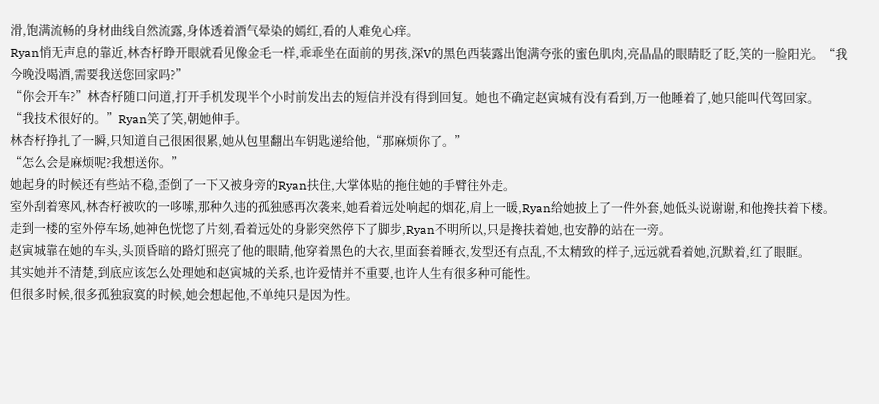滑,饱满流畅的身材曲线自然流露,身体透着酒气晕染的嫣红,看的人难免心痒。
Ryan悄无声息的靠近,林杏杍睁开眼就看见像金毛一样,乖乖坐在面前的男孩,深V的黑色西装露出饱满夸张的蜜色肌肉,亮晶晶的眼睛眨了眨,笑的一脸阳光。“我今晚没喝酒,需要我送您回家吗?”
“你会开车?”林杏杍随口问道,打开手机发现半个小时前发出去的短信并没有得到回复。她也不确定赵寅城有没有看到,万一他睡着了,她只能叫代驾回家。
“我技术很好的。”Ryan笑了笑,朝她伸手。
林杏杍挣扎了一瞬,只知道自己很困很累,她从包里翻出车钥匙递给他,“那麻烦你了。”
“怎么会是麻烦呢?我想送你。”
她起身的时候还有些站不稳,歪倒了一下又被身旁的Ryan扶住,大掌体贴的拖住她的手臂往外走。
室外刮着寒风,林杏杍被吹的一哆嗦,那种久违的孤独感再次袭来,她看着远处响起的烟花,肩上一暖,Ryan给她披上了一件外套,她低头说谢谢,和他搀扶着下楼。
走到一楼的室外停车场,她神色恍惚了片刻,看着远处的身影突然停下了脚步,Ryan不明所以,只是搀扶着她,也安静的站在一旁。
赵寅城靠在她的车头,头顶昏暗的路灯照亮了他的眼睛,他穿着黑色的大衣,里面套着睡衣,发型还有点乱,不太精致的样子,远远就看着她,沉默着,红了眼眶。
其实她并不清楚,到底应该怎么处理她和赵寅城的关系,也许爱情并不重要,也许人生有很多种可能性。
但很多时候,很多孤独寂寞的时候,她会想起他,不单纯只是因为性。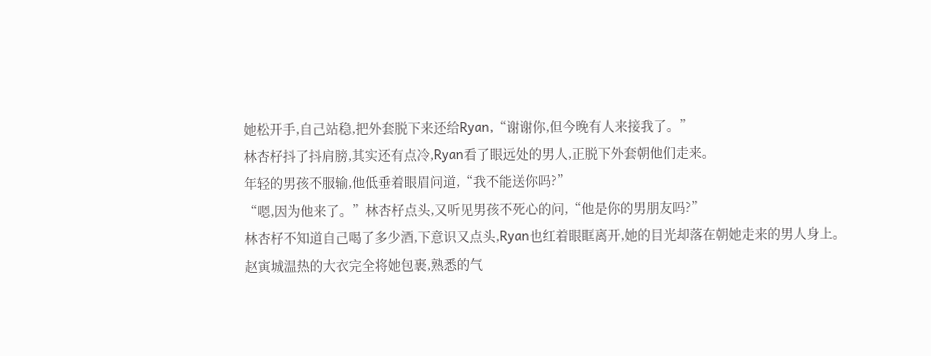她松开手,自己站稳,把外套脱下来还给Ryan,“谢谢你,但今晚有人来接我了。”
林杏杍抖了抖肩膀,其实还有点冷,Ryan看了眼远处的男人,正脱下外套朝他们走来。
年轻的男孩不服输,他低垂着眼眉问道,“我不能送你吗?”
“嗯,因为他来了。”林杏杍点头,又听见男孩不死心的问,“他是你的男朋友吗?”
林杏杍不知道自己喝了多少酒,下意识又点头,Ryan也红着眼眶离开,她的目光却落在朝她走来的男人身上。
赵寅城温热的大衣完全将她包裹,熟悉的气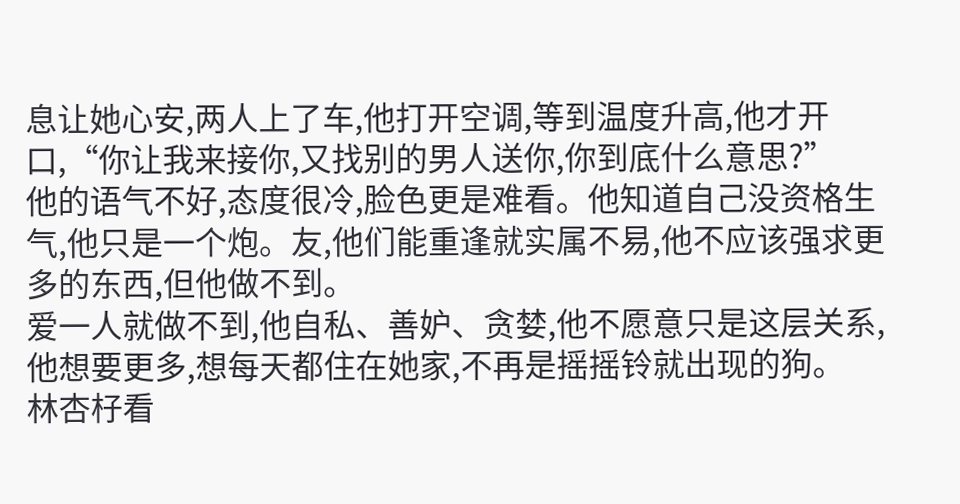息让她心安,两人上了车,他打开空调,等到温度升高,他才开口,“你让我来接你,又找别的男人送你,你到底什么意思?”
他的语气不好,态度很冷,脸色更是难看。他知道自己没资格生气,他只是一个炮。友,他们能重逢就实属不易,他不应该强求更多的东西,但他做不到。
爱一人就做不到,他自私、善妒、贪婪,他不愿意只是这层关系,他想要更多,想每天都住在她家,不再是摇摇铃就出现的狗。
林杏杍看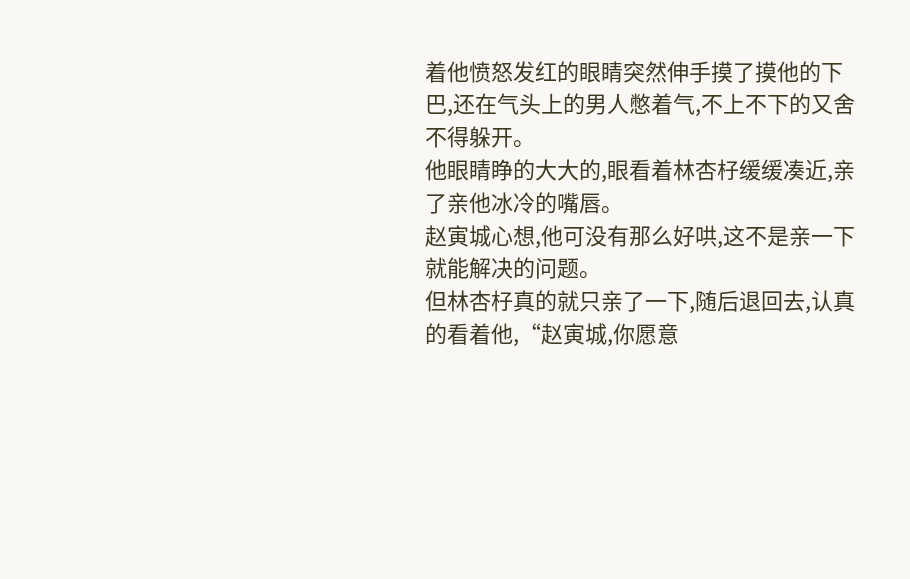着他愤怒发红的眼睛突然伸手摸了摸他的下巴,还在气头上的男人憋着气,不上不下的又舍不得躲开。
他眼睛睁的大大的,眼看着林杏杍缓缓凑近,亲了亲他冰冷的嘴唇。
赵寅城心想,他可没有那么好哄,这不是亲一下就能解决的问题。
但林杏杍真的就只亲了一下,随后退回去,认真的看着他,“赵寅城,你愿意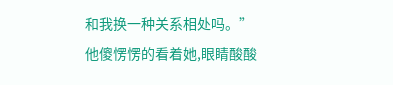和我换一种关系相处吗。”
他傻愣愣的看着她,眼睛酸酸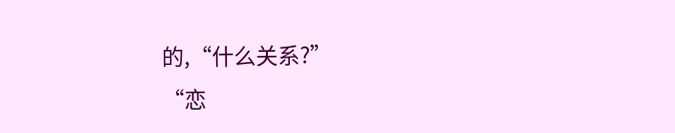的,“什么关系?”
“恋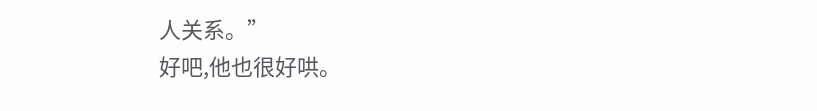人关系。”
好吧,他也很好哄。